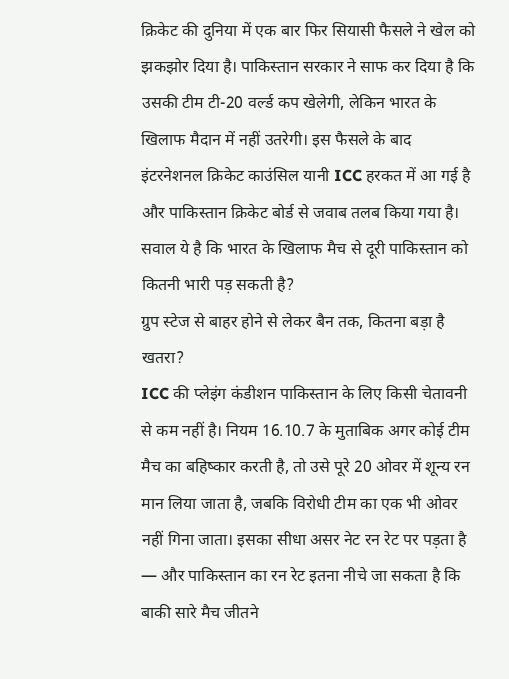क्रिकेट की दुनिया में एक बार फिर सियासी फैसले ने खेल को झकझोर दिया है। पाकिस्तान सरकार ने साफ कर दिया है कि उसकी टीम टी-20 वर्ल्ड कप खेलेगी, लेकिन भारत के खिलाफ मैदान में नहीं उतरेगी। इस फैसले के बाद इंटरनेशनल क्रिकेट काउंसिल यानी ICC हरकत में आ गई है और पाकिस्तान क्रिकेट बोर्ड से जवाब तलब किया गया है। सवाल ये है कि भारत के खिलाफ मैच से दूरी पाकिस्तान को कितनी भारी पड़ सकती है?
ग्रुप स्टेज से बाहर होने से लेकर बैन तक, कितना बड़ा है खतरा?
ICC की प्लेइंग कंडीशन पाकिस्तान के लिए किसी चेतावनी से कम नहीं है। नियम 16.10.7 के मुताबिक अगर कोई टीम मैच का बहिष्कार करती है, तो उसे पूरे 20 ओवर में शून्य रन मान लिया जाता है, जबकि विरोधी टीम का एक भी ओवर नहीं गिना जाता। इसका सीधा असर नेट रन रेट पर पड़ता है — और पाकिस्तान का रन रेट इतना नीचे जा सकता है कि बाकी सारे मैच जीतने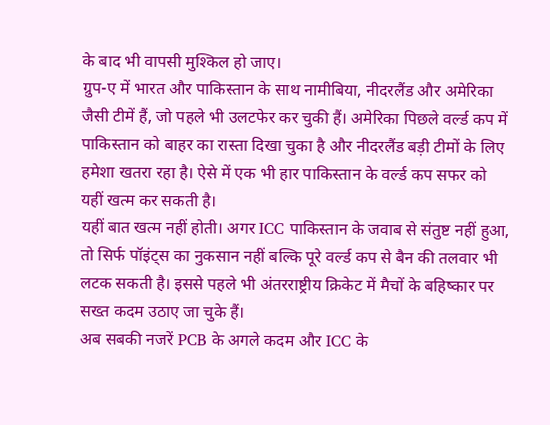के बाद भी वापसी मुश्किल हो जाए।
ग्रुप-ए में भारत और पाकिस्तान के साथ नामीबिया, नीदरलैंड और अमेरिका जैसी टीमें हैं, जो पहले भी उलटफेर कर चुकी हैं। अमेरिका पिछले वर्ल्ड कप में पाकिस्तान को बाहर का रास्ता दिखा चुका है और नीदरलैंड बड़ी टीमों के लिए हमेशा खतरा रहा है। ऐसे में एक भी हार पाकिस्तान के वर्ल्ड कप सफर को यहीं खत्म कर सकती है।
यहीं बात खत्म नहीं होती। अगर ICC पाकिस्तान के जवाब से संतुष्ट नहीं हुआ, तो सिर्फ पॉइंट्स का नुकसान नहीं बल्कि पूरे वर्ल्ड कप से बैन की तलवार भी लटक सकती है। इससे पहले भी अंतरराष्ट्रीय क्रिकेट में मैचों के बहिष्कार पर सख्त कदम उठाए जा चुके हैं।
अब सबकी नजरें PCB के अगले कदम और ICC के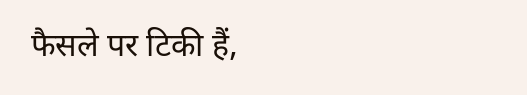फैसले पर टिकी हैं,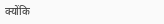क्योंकि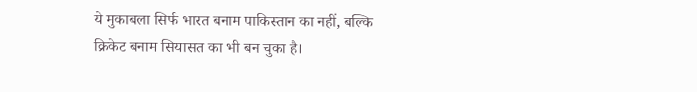ये मुकाबला सिर्फ भारत बनाम पाकिस्तान का नहीं, बल्कि क्रिकेट बनाम सियासत का भी बन चुका है।